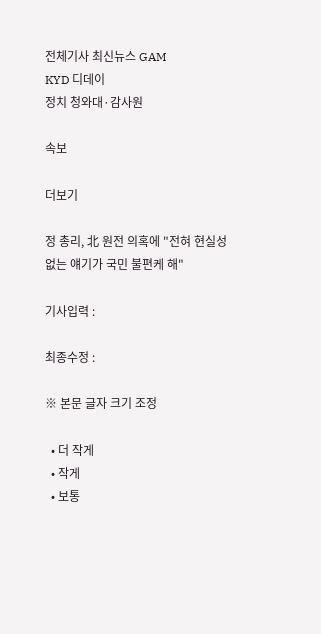전체기사 최신뉴스 GAM
KYD 디데이
정치 청와대·감사원

속보

더보기

정 총리, 北 원전 의혹에 "전혀 현실성 없는 얘기가 국민 불편케 해"

기사입력 :

최종수정 :

※ 본문 글자 크기 조정

  • 더 작게
  • 작게
  • 보통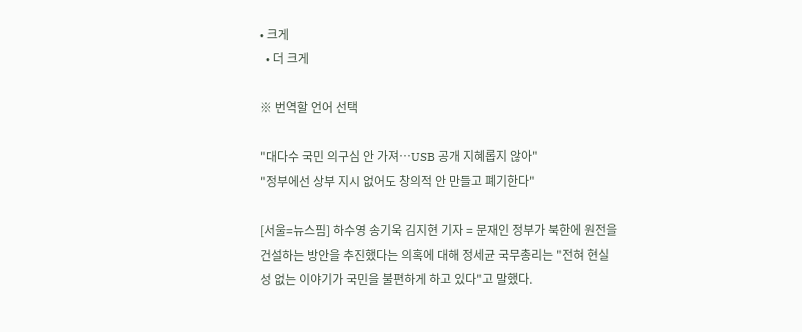• 크게
  • 더 크게

※ 번역할 언어 선택

"대다수 국민 의구심 안 가져…USB 공개 지혜롭지 않아"
"정부에선 상부 지시 없어도 창의적 안 만들고 폐기한다"

[서울=뉴스핌] 하수영 송기욱 김지현 기자 = 문재인 정부가 북한에 원전을 건설하는 방안을 추진했다는 의혹에 대해 정세균 국무총리는 "전혀 현실성 없는 이야기가 국민을 불편하게 하고 있다"고 말했다.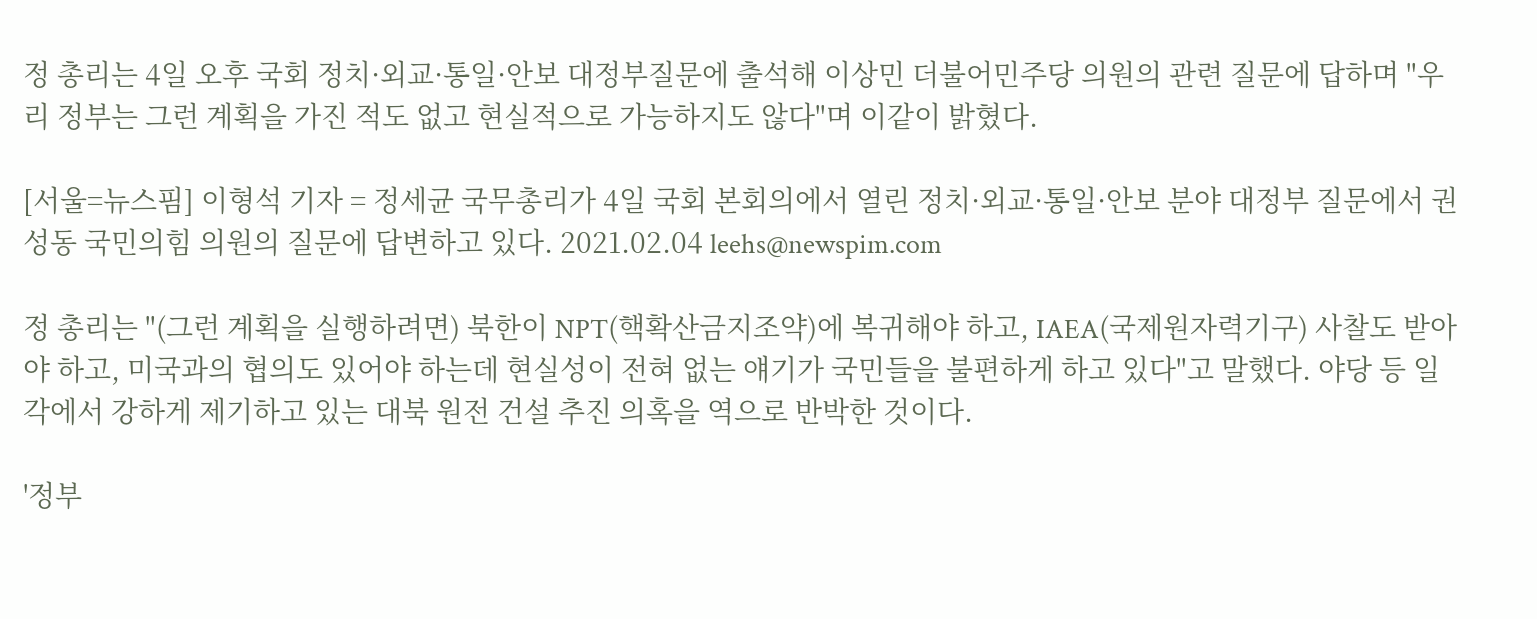정 총리는 4일 오후 국회 정치·외교·통일·안보 대정부질문에 출석해 이상민 더불어민주당 의원의 관련 질문에 답하며 "우리 정부는 그런 계획을 가진 적도 없고 현실적으로 가능하지도 않다"며 이같이 밝혔다.

[서울=뉴스핌] 이형석 기자 = 정세균 국무총리가 4일 국회 본회의에서 열린 정치·외교·통일·안보 분야 대정부 질문에서 권성동 국민의힘 의원의 질문에 답변하고 있다. 2021.02.04 leehs@newspim.com

정 총리는 "(그런 계획을 실행하려면) 북한이 NPT(핵확산금지조약)에 복귀해야 하고, IAEA(국제원자력기구) 사찰도 받아야 하고, 미국과의 협의도 있어야 하는데 현실성이 전혀 없는 얘기가 국민들을 불편하게 하고 있다"고 말했다. 야당 등 일각에서 강하게 제기하고 있는 대북 원전 건설 추진 의혹을 역으로 반박한 것이다.

'정부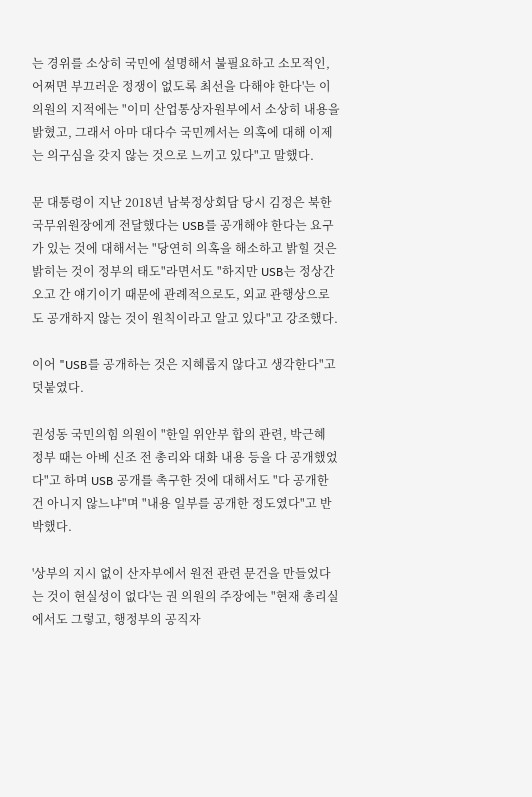는 경위를 소상히 국민에 설명해서 불필요하고 소모적인, 어쩌면 부끄러운 정쟁이 없도록 최선을 다해야 한다'는 이 의원의 지적에는 "이미 산업통상자원부에서 소상히 내용을 밝혔고, 그래서 아마 대다수 국민께서는 의혹에 대해 이제는 의구심을 갖지 않는 것으로 느끼고 있다"고 말했다.

문 대통령이 지난 2018년 남북정상회담 당시 김정은 북한 국무위원장에게 전달했다는 USB를 공개해야 한다는 요구가 있는 것에 대해서는 "당연히 의혹을 해소하고 밝힐 것은 밝히는 것이 정부의 태도"라면서도 "하지만 USB는 정상간 오고 간 얘기이기 때문에 관례적으로도, 외교 관행상으로도 공개하지 않는 것이 원칙이라고 알고 있다"고 강조했다.

이어 "USB를 공개하는 것은 지혜롭지 않다고 생각한다"고 덧붙였다.

권성동 국민의힘 의원이 "한일 위안부 합의 관련, 박근혜 정부 때는 아베 신조 전 총리와 대화 내용 등을 다 공개했었다"고 하며 USB 공개를 촉구한 것에 대해서도 "다 공개한 건 아니지 않느냐"며 "내용 일부를 공개한 정도였다"고 반박했다.

'상부의 지시 없이 산자부에서 원전 관련 문건을 만들었다는 것이 현실성이 없다'는 권 의원의 주장에는 "현재 총리실에서도 그렇고, 행정부의 공직자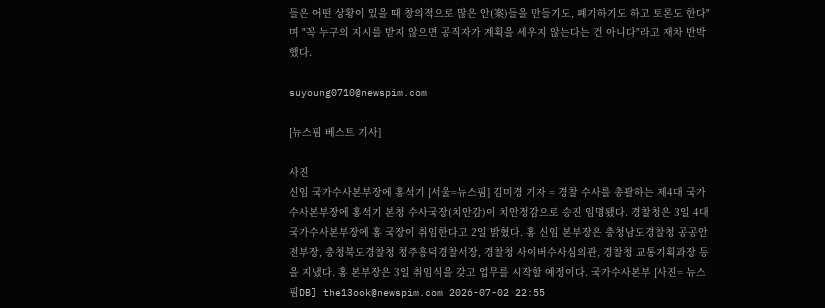들은 어떤 상황이 있을 때 창의적으로 많은 안(案)들을 만들기도, 폐기하기도 하고 토론도 한다"며 "꼭 누구의 지시를 받지 않으면 공직자가 계획을 세우지 않는다는 건 아니다"라고 재차 반박했다.

suyoung0710@newspim.com

[뉴스핌 베스트 기사]

사진
신임 국가수사본부장에 홍석기 [서울=뉴스핌] 김미경 기자 = 경찰 수사를 총괄하는 제4대 국가수사본부장에 홍석기 본청 수사국장(치안감)이 치안정감으로 승진 임명됐다. 경찰청은 3일 4대 국가수사본부장에 홍 국장이 취임한다고 2일 밝혔다. 홍 신임 본부장은 충청남도경찰청 공공안전부장, 충청북도경찰청 청주흥덕경찰서장, 경찰청 사이버수사심의관, 경찰청 교통기획과장 등을 지냈다. 홍 본부장은 3일 취임식을 갖고 업무를 시작할 예정이다. 국가수사본부 [사진= 뉴스핌DB] the13ook@newspim.com 2026-07-02 22:55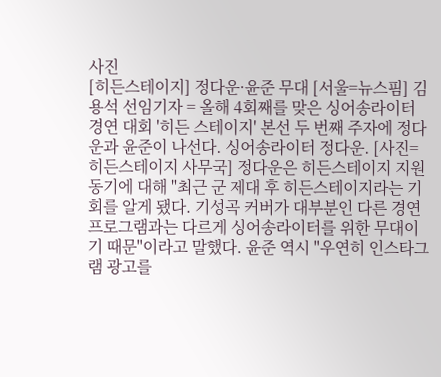사진
[히든스테이지] 정다운·윤준 무대 [서울=뉴스핌] 김용석 선임기자 = 올해 4회째를 맞은 싱어송라이터 경연 대회 '히든 스테이지' 본선 두 번째 주자에 정다운과 윤준이 나선다. 싱어송라이터 정다운. [사진= 히든스테이지 사무국] 정다운은 히든스테이지 지원 동기에 대해 "최근 군 제대 후 히든스테이지라는 기회를 알게 됐다. 기성곡 커버가 대부분인 다른 경연 프로그램과는 다르게 싱어송라이터를 위한 무대이기 때문"이라고 말했다. 윤준 역시 "우연히 인스타그램 광고를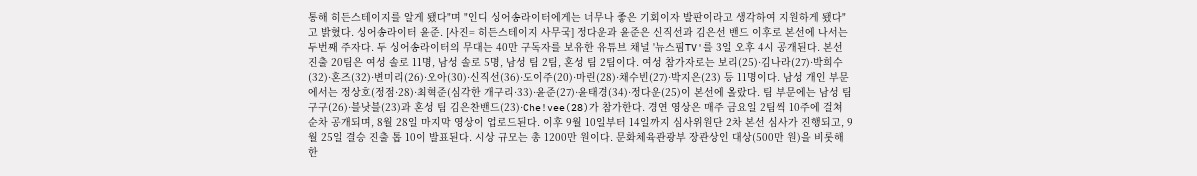통해 히든스테이지를 알게 됐다"며 "인디 싱어송라이터에게는 너무나 좋은 기회이자 발판이라고 생각하여 지원하게 됐다"고 밝혔다. 싱어송라이터 윤준. [사진= 히든스테이지 사무국] 정다운과 윤준은 신직선과 김은선 밴드 이후로 본선에 나서는 두번째 주자다. 두 싱어송라이터의 무대는 40만 구독자를 보유한 유튜브 채널 '뉴스핌TV'를 3일 오후 4시 공개된다. 본선 진출 20팀은 여성 솔로 11명, 남성 솔로 5명, 남성 팀 2팀, 혼성 팀 2팀이다. 여성 참가자로는 보리(25)·김나라(27)·박희수(32)·혼즈(32)·변미리(26)·오아(30)·신직선(36)·도이주(20)·마린(28)·채수빈(27)·박지은(23) 등 11명이다. 남성 개인 부문에서는 정상호(정점·28)·최혁준(심각한 개구리·33)·윤준(27)·윤태경(34)·정다운(25)이 본선에 올랐다. 팀 부문에는 남성 팀 구구(26)·블낫블(23)과 혼성 팀 김은찬밴드(23)·Che!vee(28)가 참가한다. 경연 영상은 매주 금요일 2팀씩 10주에 걸쳐 순차 공개되며, 8월 28일 마지막 영상이 업로드된다. 이후 9월 10일부터 14일까지 심사위원단 2차 본선 심사가 진행되고, 9월 25일 결승 진출 톱 10이 발표된다. 시상 규모는 총 1200만 원이다. 문화체육관광부 장관상인 대상(500만 원)을 비롯해 한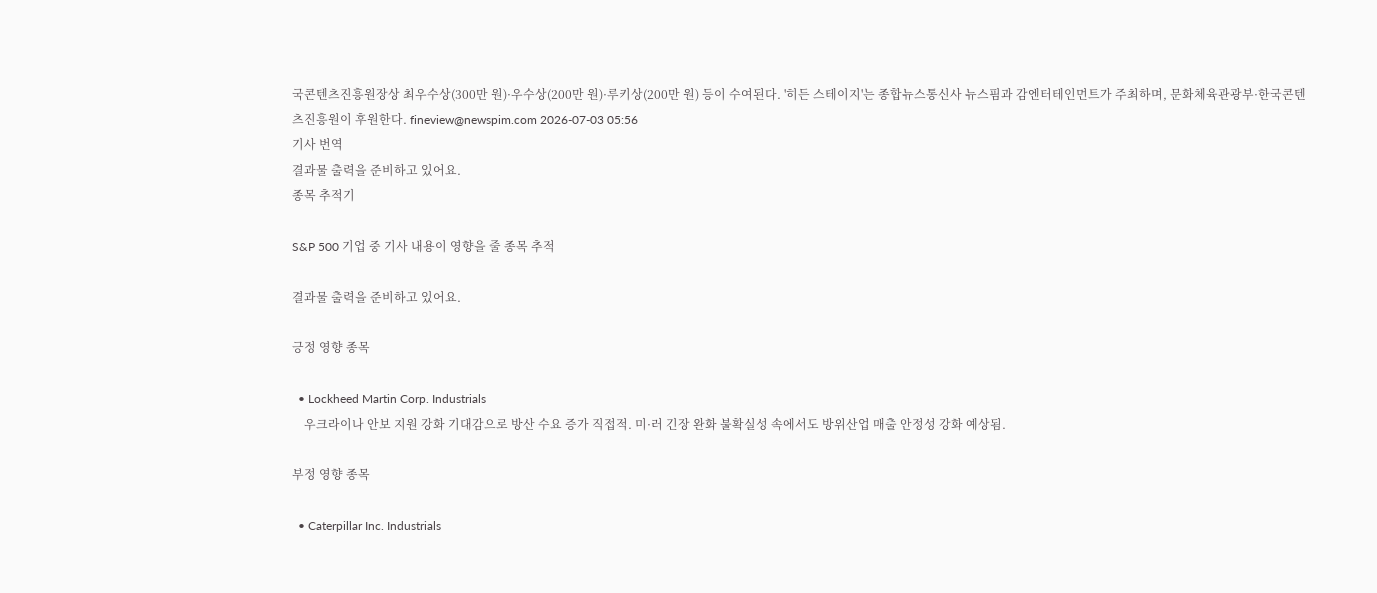국콘텐츠진흥원장상 최우수상(300만 원)·우수상(200만 원)·루키상(200만 원) 등이 수여된다. '히든 스테이지'는 종합뉴스통신사 뉴스핌과 감엔터테인먼트가 주최하며, 문화체육관광부·한국콘텐츠진흥원이 후원한다. fineview@newspim.com 2026-07-03 05:56
기사 번역
결과물 출력을 준비하고 있어요.
종목 추적기

S&P 500 기업 중 기사 내용이 영향을 줄 종목 추적

결과물 출력을 준비하고 있어요.

긍정 영향 종목

  • Lockheed Martin Corp. Industrials
    우크라이나 안보 지원 강화 기대감으로 방산 수요 증가 직접적. 미·러 긴장 완화 불확실성 속에서도 방위산업 매출 안정성 강화 예상됨.

부정 영향 종목

  • Caterpillar Inc. Industrials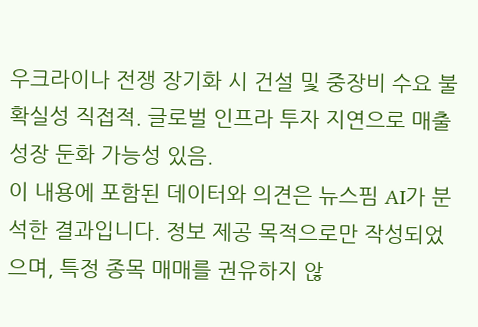우크라이나 전쟁 장기화 시 건설 및 중장비 수요 불확실성 직접적. 글로벌 인프라 투자 지연으로 매출 성장 둔화 가능성 있음.
이 내용에 포함된 데이터와 의견은 뉴스핌 AI가 분석한 결과입니다. 정보 제공 목적으로만 작성되었으며, 특정 종목 매매를 권유하지 않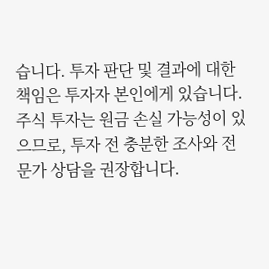습니다. 투자 판단 및 결과에 대한 책임은 투자자 본인에게 있습니다. 주식 투자는 원금 손실 가능성이 있으므로, 투자 전 충분한 조사와 전문가 상담을 권장합니다.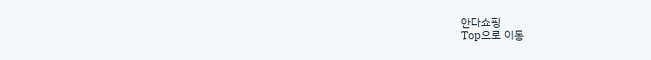안다쇼핑
Top으로 이동